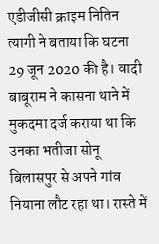एडीजीसी क्राइम नितिन त्यागी ने बताया कि घटना 29 जून 2020 की है। वादी बाबूराम ने कासना थाने में मुकदमा दर्ज कराया था कि उनका भतीजा सोनू बिलासपुर से अपने गांव नियाना लौट रहा था। रास्ते में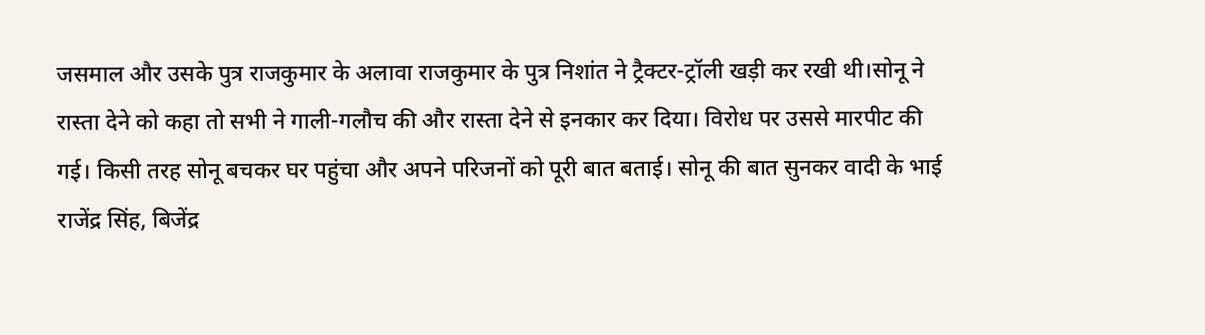जसमाल और उसके पुत्र राजकुमार के अलावा राजकुमार के पुत्र निशांत ने ट्रैक्टर-ट्रॉली खड़ी कर रखी थी।सोनू ने रास्ता देने को कहा तो सभी ने गाली-गलौच की और रास्ता देने से इनकार कर दिया। विरोध पर उससे मारपीट की गई। किसी तरह सोनू बचकर घर पहुंचा और अपने परिजनों को पूरी बात बताई। सोनू की बात सुनकर वादी के भाई राजेंद्र सिंह, बिजेंद्र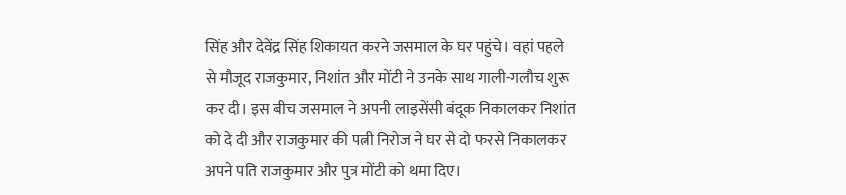सिंह और देवेंद्र सिंह शिकायत करने जसमाल के घर पहुंचे। वहां पहले से मौजूद राजकुमार, निशांत और मोंटी ने उनके साथ गाली-गलौच शुरू कर दी। इस बीच जसमाल ने अपनी लाइसेंसी बंदूक निकालकर निशांत को दे दी और राजकुमार की पत्नी निरोज ने घर से दो फरसे निकालकर अपने पति राजकुमार और पुत्र मोंटी को थमा दिए।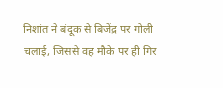निशांत ने बंदूक से बिजेंद्र पर गोली चलाई, जिससे वह मौके पर ही गिर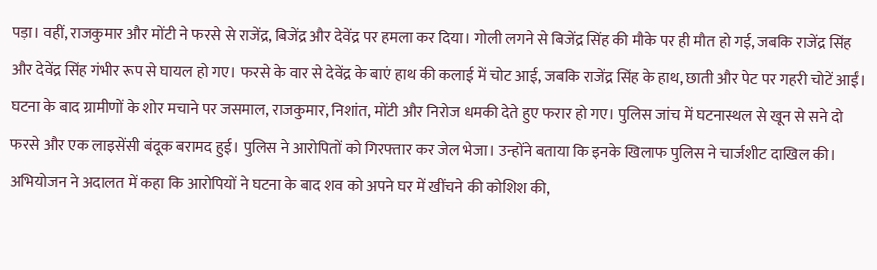पड़ा। वहीं, राजकुमार और मोंटी ने फरसे से राजेंद्र, बिजेंद्र और देवेंद्र पर हमला कर दिया। गोली लगने से बिजेंद्र सिंह की मौके पर ही मौत हो गई, जबकि राजेंद्र सिंह और देवेंद्र सिंह गंभीर रूप से घायल हो गए। फरसे के वार से देवेंद्र के बाएं हाथ की कलाई में चोट आई, जबकि राजेंद्र सिंह के हाथ, छाती और पेट पर गहरी चोटें आईं। घटना के बाद ग्रामीणों के शोर मचाने पर जसमाल, राजकुमार, निशांत, मोंटी और निरोज धमकी देते हुए फरार हो गए। पुलिस जांच में घटनास्थल से खून से सने दो फरसे और एक लाइसेंसी बंदूक बरामद हुई। पुलिस ने आरोपितों को गिरफ्तार कर जेल भेजा। उन्होंने बताया कि इनके खिलाफ पुलिस ने चार्जशीट दाखिल की। अभियोजन ने अदालत में कहा कि आरोपियों ने घटना के बाद शव को अपने घर में खींचने की कोशिश की,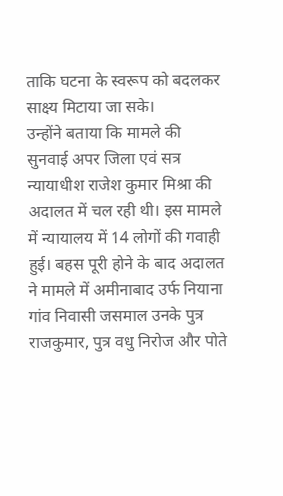ताकि घटना के स्वरूप को बदलकर साक्ष्य मिटाया जा सके।
उन्होंने बताया कि मामले की सुनवाई अपर जिला एवं सत्र न्यायाधीश राजेश कुमार मिश्रा की अदालत में चल रही थी। इस मामले में न्यायालय में 14 लोगों की गवाही हुई। बहस पूरी होने के बाद अदालत ने मामले में अमीनाबाद उर्फ नियाना गांव निवासी जसमाल उनके पुत्र राजकुमार, पुत्र वधु निरोज और पोते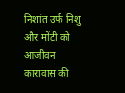निशांत उर्फ निशु और मोंटी को आजीवन कारावास की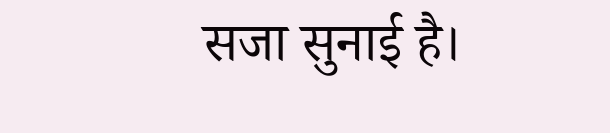सजा सुनाई है।